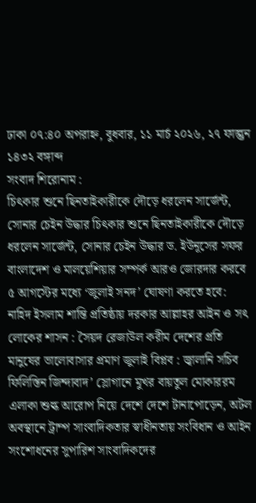ঢাকা ০৭:৪০ অপরাহ্ন, বুধবার, ১১ মার্চ ২০২৬, ২৭ ফাল্গুন ১৪৩২ বঙ্গাব্দ
সংবাদ শিরোনাম :
চিৎকার শুনে ছিনতাইকারীকে দৌড়ে ধরলেন সার্জেন্ট, সোনার চেইন উদ্ধার চিৎকার শুনে ছিনতাইকারীকে দৌড়ে ধরলেন সার্জেন্ট, সোনার চেইন উদ্ধার ড. ইউনূসের সফর বাংলাদেশ ও মালয়েশিয়ার সম্পর্ক আরও জোরদার করবে ৫ আগস্টের মধ্যে ‘জুলাই সনদ’ ঘোষণা করতে হবে: নাহিদ ইসলাম শান্তি প্রতিষ্ঠায় দরকার আল্লাহর আইন ও সৎ লোকের শাসন : সৈয়দ রেজাউল করীম দেশের প্রতি মানুষের ভালোবাসার প্রমাণ জুলাই বিপ্লব : জ্বালানি সচিব ফিলিস্তিন জিন্দাবাদ’ স্লোগানে মুখর বায়তুল মোকাররম এলাকা শুল্ক আরোপ নিয়ে দেশে দেশে টানাপোড়েন, অটল অবস্থানে ট্রাম্প সাংবাদিকতার স্বাধীনতায় সংবিধান ও আইন সংশোধনের সুপারিশ সাংবাদিকদের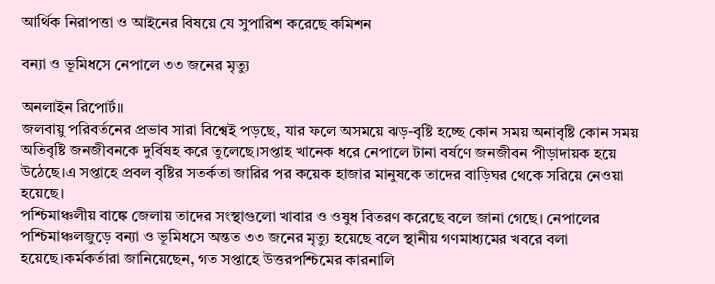আর্থিক নিরাপত্তা ও আইনের বিষয়ে যে সুপারিশ করেছে কমিশন

বন্যা ও ভূমিধসে নেপালে ৩৩ জনের মৃত্যু

অনলাইন রিপোর্ট॥
জলবায়ু পরিবর্তনের প্রভাব সারা বিশ্বেই পড়ছে, যার ফলে অসময়ে ঝড়-বৃষ্টি হচ্ছে কোন সময় অনাবৃষ্টি কোন সময় অতিবৃষ্টি জনজীবনকে দুর্বিষহ করে তুলেছে।সপ্তাহ খানেক ধরে নেপালে টানা বর্ষণে জনজীবন পীড়াদায়ক হয়ে উঠেছে।এ সপ্তাহে প্রবল বৃষ্টির সতর্কতা জারির পর কয়েক হাজার মানুষকে তাদের বাড়িঘর থেকে সরিয়ে নেওয়া হয়েছে।
পশ্চিমাঞ্চলীয় বাঙ্কে জেলায় তাদের সংস্থাগুলো খাবার ও ওষুধ বিতরণ করেছে বলে জানা গেছে। নেপালের পশ্চিমাঞ্চলজুড়ে বন্যা ও ভূমিধসে অন্তত ৩৩ জনের মৃত্যু হয়েছে বলে স্থানীয় গণমাধ্যমের খবরে বলা হয়েছে।কর্মকর্তারা জানিয়েছেন, গত সপ্তাহে উত্তরপশ্চিমের কারনালি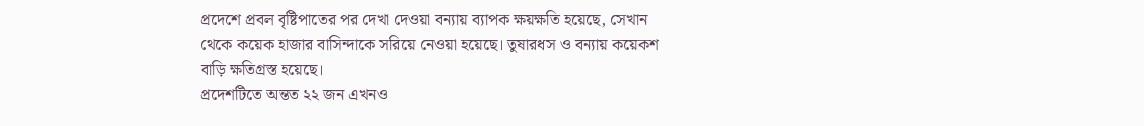প্রদেশে প্রবল বৃষ্টিপাতের পর দেখা দেওয়া বন্যায় ব্যাপক ক্ষয়ক্ষতি হয়েছে, সেখান থেকে কয়েক হাজার বাসিন্দাকে সরিয়ে নেওয়া হয়েছে। তুষারধস ও বন্যায় কয়েকশ বাড়ি ক্ষতিগ্রস্ত হয়েছে।
প্রদেশটিতে অন্তত ২২ জন এখনও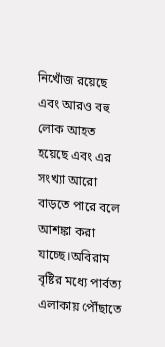নিখোঁজ রয়েছে এবং আরও বহু লোক আহত হয়েছে এবং এর সংখ্যা আরো বাড়তে পারে বলে আশঙ্কা করা যাচ্ছে।অবিরাম বৃষ্টির মধ্যে পার্বত্য এলাকায় পৌঁছাতে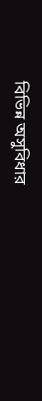বিভিন্ন অসুবিধার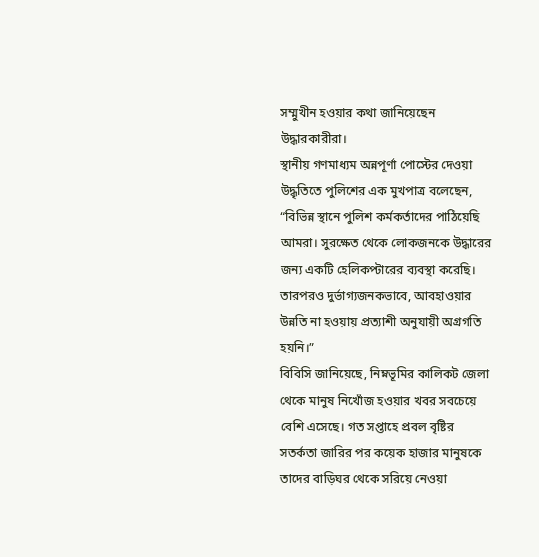সম্মুখীন হওয়ার কথা জানিয়েছেন উদ্ধারকারীরা।
স্থানীয় গণমাধ্যম অন্নপূর্ণা পোস্টের দেওয়া উদ্ধৃতিতে পুলিশের এক মুখপাত্র বলেছেন, “বিভিন্ন স্থানে পুলিশ কর্মকর্তাদের পাঠিয়েছি আমরা। সুরক্ষেত থেকে লোকজনকে উদ্ধারের জন্য একটি হেলিকপ্টারের ব্যবস্থা করেছি। তারপরও দুর্ভাগ্যজনকভাবে, আবহাওয়ার উন্নতি না হওয়ায় প্রত্যাশী অনুযায়ী অগ্রগতি হয়নি।”
বিবিসি জানিয়েছে, নিম্নভূমির কালিকট জেলা থেকে মানুষ নিখোঁজ হওয়ার খবর সবচেয়ে বেশি এসেছে। গত সপ্তাহে প্রবল বৃষ্টির সতর্কতা জারির পর কয়েক হাজার মানুষকে তাদের বাড়িঘর থেকে সরিয়ে নেওয়া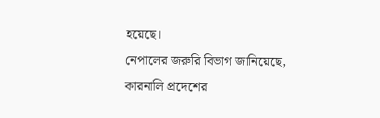হয়েছে।
নেপালের জরুরি বিভাগ জানিয়েছে, কারনালি প্রদেশের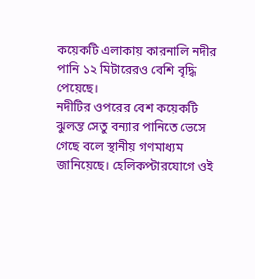কয়েকটি এলাকায় কারনালি নদীর পানি ১২ মিটারেরও বেশি বৃদ্ধি পেয়েছে।
নদীটির ওপরের বেশ কয়েকটি ঝুলন্ত সেতু বন্যার পানিতে ভেসে গেছে বলে স্থানীয় গণমাধ্যম জানিয়েছে। হেলিকপ্টারযোগে ওই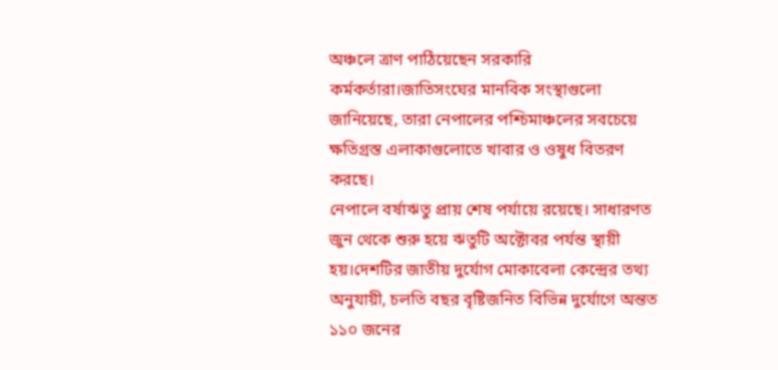অঞ্চলে ত্রাণ পাঠিয়েছেন সরকারি কর্মকর্তারা।জাতিসংঘের মানবিক সংস্থাগুলো জানিয়েছে, তারা নেপালের পশ্চিমাঞ্চলের সবচেয়ে ক্ষতিগ্রস্ত এলাকাগুলোতে খাবার ও ওষুধ বিতরণ করছে।
নেপালে বর্ষাঋতু প্রায় শেষ পর্যায়ে রয়েছে। সাধারণত জুন থেকে শুরু হয়ে ঋতুটি অক্টোবর পর্যন্ত স্থায়ী হয়।দেশটির জাতীয় দুর্যোগ মোকাবেলা কেন্দ্রের তথ্য অনুযায়ী, চলতি বছর বৃষ্টিজনিত বিভিন্ন দুর্যোগে অন্তত ১১০ জনের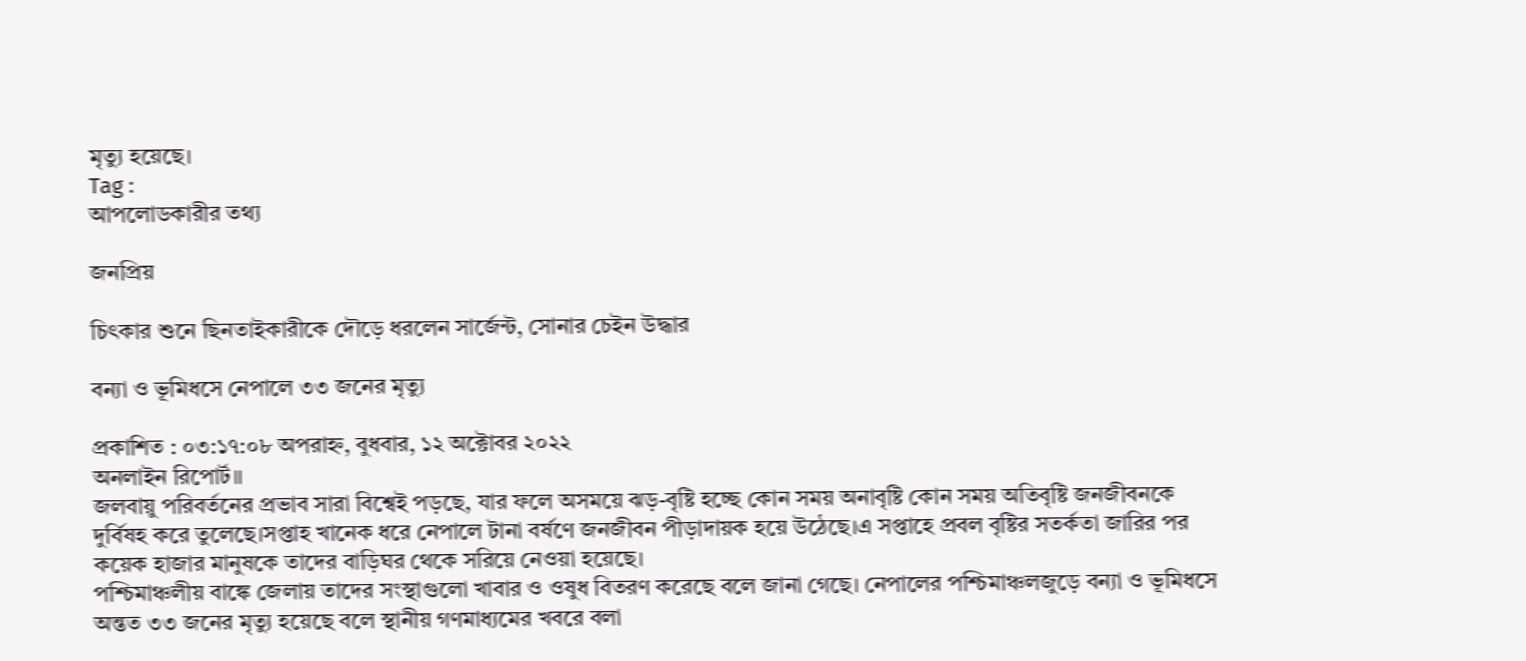মৃত্যু হয়েছে।
Tag :
আপলোডকারীর তথ্য

জনপ্রিয়

চিৎকার শুনে ছিনতাইকারীকে দৌড়ে ধরলেন সার্জেন্ট, সোনার চেইন উদ্ধার

বন্যা ও ভূমিধসে নেপালে ৩৩ জনের মৃত্যু

প্রকাশিত : ০৩:১৭:০৮ অপরাহ্ন, বুধবার, ১২ অক্টোবর ২০২২
অনলাইন রিপোর্ট॥
জলবায়ু পরিবর্তনের প্রভাব সারা বিশ্বেই পড়ছে, যার ফলে অসময়ে ঝড়-বৃষ্টি হচ্ছে কোন সময় অনাবৃষ্টি কোন সময় অতিবৃষ্টি জনজীবনকে দুর্বিষহ করে তুলেছে।সপ্তাহ খানেক ধরে নেপালে টানা বর্ষণে জনজীবন পীড়াদায়ক হয়ে উঠেছে।এ সপ্তাহে প্রবল বৃষ্টির সতর্কতা জারির পর কয়েক হাজার মানুষকে তাদের বাড়িঘর থেকে সরিয়ে নেওয়া হয়েছে।
পশ্চিমাঞ্চলীয় বাঙ্কে জেলায় তাদের সংস্থাগুলো খাবার ও ওষুধ বিতরণ করেছে বলে জানা গেছে। নেপালের পশ্চিমাঞ্চলজুড়ে বন্যা ও ভূমিধসে অন্তত ৩৩ জনের মৃত্যু হয়েছে বলে স্থানীয় গণমাধ্যমের খবরে বলা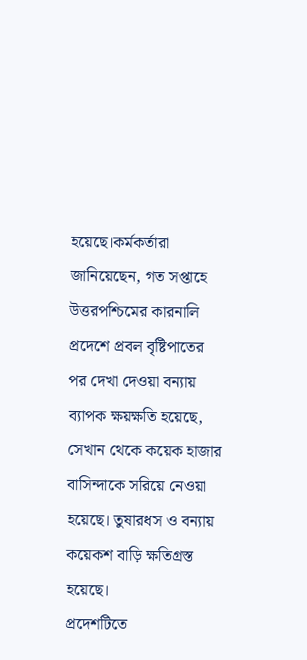হয়েছে।কর্মকর্তারা জানিয়েছেন, গত সপ্তাহে উত্তরপশ্চিমের কারনালি প্রদেশে প্রবল বৃষ্টিপাতের পর দেখা দেওয়া বন্যায় ব্যাপক ক্ষয়ক্ষতি হয়েছে, সেখান থেকে কয়েক হাজার বাসিন্দাকে সরিয়ে নেওয়া হয়েছে। তুষারধস ও বন্যায় কয়েকশ বাড়ি ক্ষতিগ্রস্ত হয়েছে।
প্রদেশটিতে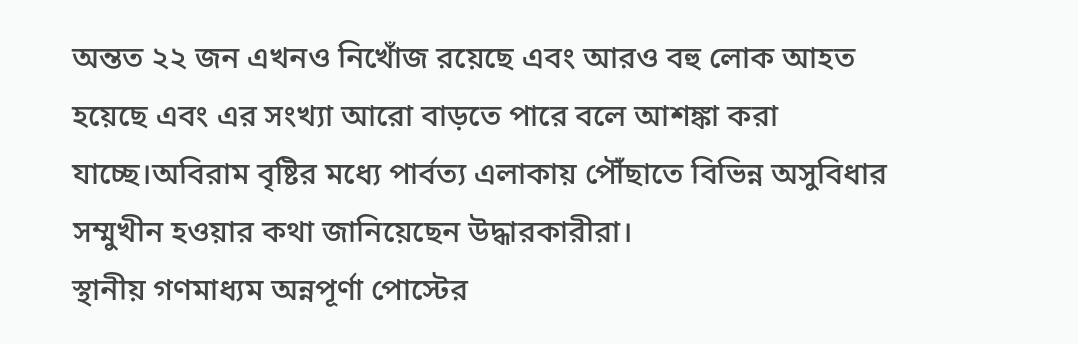অন্তত ২২ জন এখনও নিখোঁজ রয়েছে এবং আরও বহু লোক আহত হয়েছে এবং এর সংখ্যা আরো বাড়তে পারে বলে আশঙ্কা করা যাচ্ছে।অবিরাম বৃষ্টির মধ্যে পার্বত্য এলাকায় পৌঁছাতে বিভিন্ন অসুবিধার সম্মুখীন হওয়ার কথা জানিয়েছেন উদ্ধারকারীরা।
স্থানীয় গণমাধ্যম অন্নপূর্ণা পোস্টের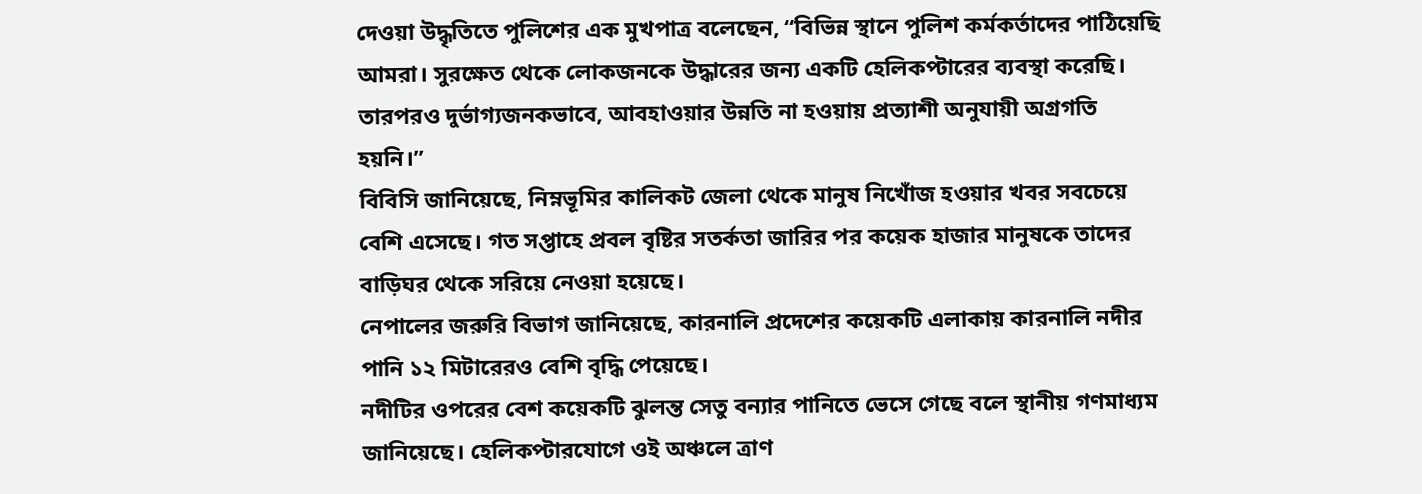দেওয়া উদ্ধৃতিতে পুলিশের এক মুখপাত্র বলেছেন, “বিভিন্ন স্থানে পুলিশ কর্মকর্তাদের পাঠিয়েছি আমরা। সুরক্ষেত থেকে লোকজনকে উদ্ধারের জন্য একটি হেলিকপ্টারের ব্যবস্থা করেছি। তারপরও দুর্ভাগ্যজনকভাবে, আবহাওয়ার উন্নতি না হওয়ায় প্রত্যাশী অনুযায়ী অগ্রগতি হয়নি।”
বিবিসি জানিয়েছে, নিম্নভূমির কালিকট জেলা থেকে মানুষ নিখোঁজ হওয়ার খবর সবচেয়ে বেশি এসেছে। গত সপ্তাহে প্রবল বৃষ্টির সতর্কতা জারির পর কয়েক হাজার মানুষকে তাদের বাড়িঘর থেকে সরিয়ে নেওয়া হয়েছে।
নেপালের জরুরি বিভাগ জানিয়েছে, কারনালি প্রদেশের কয়েকটি এলাকায় কারনালি নদীর পানি ১২ মিটারেরও বেশি বৃদ্ধি পেয়েছে।
নদীটির ওপরের বেশ কয়েকটি ঝুলন্ত সেতু বন্যার পানিতে ভেসে গেছে বলে স্থানীয় গণমাধ্যম জানিয়েছে। হেলিকপ্টারযোগে ওই অঞ্চলে ত্রাণ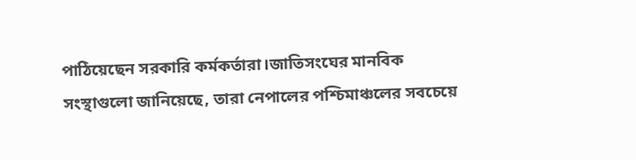পাঠিয়েছেন সরকারি কর্মকর্তারা।জাতিসংঘের মানবিক সংস্থাগুলো জানিয়েছে, তারা নেপালের পশ্চিমাঞ্চলের সবচেয়ে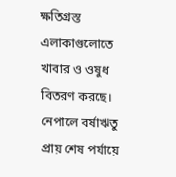ক্ষতিগ্রস্ত এলাকাগুলোতে খাবার ও ওষুধ বিতরণ করছে।
নেপালে বর্ষাঋতু প্রায় শেষ পর্যায়ে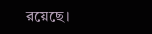রয়েছে।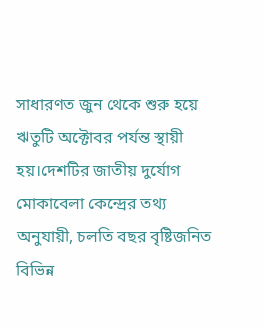সাধারণত জুন থেকে শুরু হয়ে ঋতুটি অক্টোবর পর্যন্ত স্থায়ী হয়।দেশটির জাতীয় দুর্যোগ মোকাবেলা কেন্দ্রের তথ্য অনুযায়ী, চলতি বছর বৃষ্টিজনিত বিভিন্ন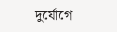দুর্যোগে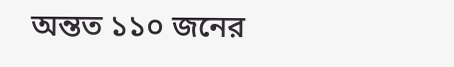অন্তত ১১০ জনের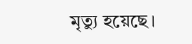মৃত্যু হয়েছে।